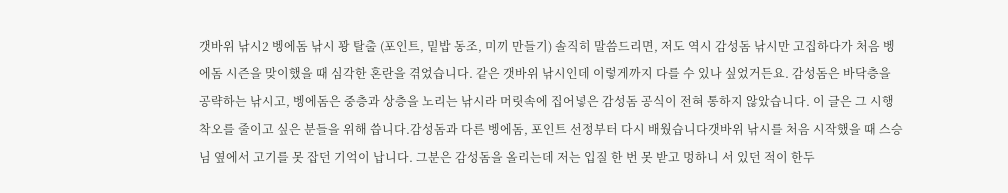갯바위 낚시2 벵에돔 낚시 꽝 탈출 (포인트, 밑밥 동조, 미끼 만들기) 솔직히 말씀드리면, 저도 역시 감성돔 낚시만 고집하다가 처음 벵에돔 시즌을 맞이했을 때 심각한 혼란을 겪었습니다. 같은 갯바위 낚시인데 이렇게까지 다를 수 있나 싶었거든요. 감성돔은 바닥층을 공략하는 낚시고, 벵에돔은 중층과 상층을 노리는 낚시라 머릿속에 집어넣은 감성돔 공식이 전혀 통하지 않았습니다. 이 글은 그 시행착오를 줄이고 싶은 분들을 위해 씁니다.감성돔과 다른 벵에돔, 포인트 선정부터 다시 배웠습니다갯바위 낚시를 처음 시작했을 때 스승님 옆에서 고기를 못 잡던 기억이 납니다. 그분은 감성돔을 올리는데 저는 입질 한 번 못 받고 멍하니 서 있던 적이 한두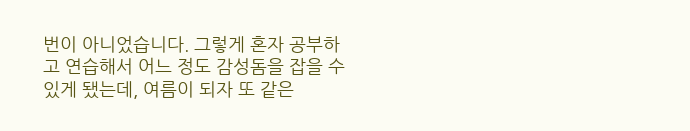번이 아니었습니다. 그렇게 혼자 공부하고 연습해서 어느 정도 감성돔을 잡을 수 있게 됐는데, 여름이 되자 또 같은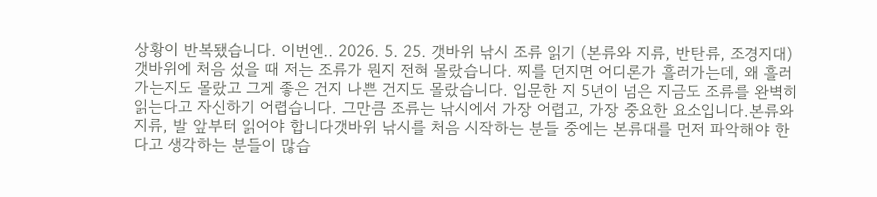상황이 반복됐습니다. 이번엔.. 2026. 5. 25. 갯바위 낚시 조류 읽기 (본류와 지류, 반탄류, 조경지대) 갯바위에 처음 섰을 때 저는 조류가 뭔지 전혀 몰랐습니다. 찌를 던지면 어디론가 흘러가는데, 왜 흘러가는지도 몰랐고 그게 좋은 건지 나쁜 건지도 몰랐습니다. 입문한 지 5년이 넘은 지금도 조류를 완벽히 읽는다고 자신하기 어렵습니다. 그만큼 조류는 낚시에서 가장 어렵고, 가장 중요한 요소입니다.본류와 지류, 발 앞부터 읽어야 합니다갯바위 낚시를 처음 시작하는 분들 중에는 본류대를 먼저 파악해야 한다고 생각하는 분들이 많습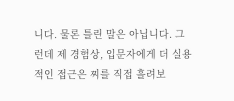니다. 물론 틀린 말은 아닙니다. 그런데 제 경험상, 입문자에게 더 실용적인 접근은 찌를 직접 흘려보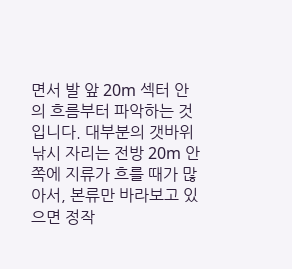면서 발 앞 20m 섹터 안의 흐름부터 파악하는 것입니다. 대부분의 갯바위 낚시 자리는 전방 20m 안쪽에 지류가 흐를 때가 많아서, 본류만 바라보고 있으면 정작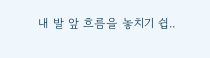내 발 앞 흐름을 놓치기 쉽..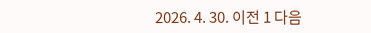2026. 4. 30. 이전 1 다음